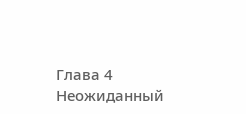Глава 4
Неожиданный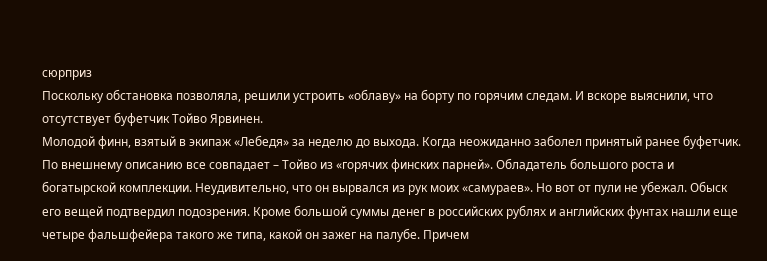сюрприз
Поскольку обстановка позволяла, решили устроить «облаву» на борту по горячим следам. И вскоре выяснили, что отсутствует буфетчик Тойво Ярвинен.
Молодой финн, взятый в экипаж «Лебедя» за неделю до выхода. Когда неожиданно заболел принятый ранее буфетчик. По внешнему описанию все совпадает – Тойво из «горячих финских парней». Обладатель большого роста и богатырской комплекции. Неудивительно, что он вырвался из рук моих «самураев». Но вот от пули не убежал. Обыск его вещей подтвердил подозрения. Кроме большой суммы денег в российских рублях и английских фунтах нашли еще четыре фальшфейера такого же типа, какой он зажег на палубе. Причем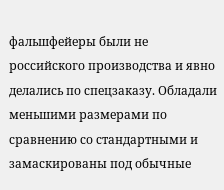фальшфейеры были не российского производства и явно делались по спецзаказу. Обладали меньшими размерами по сравнению со стандартными и замаскированы под обычные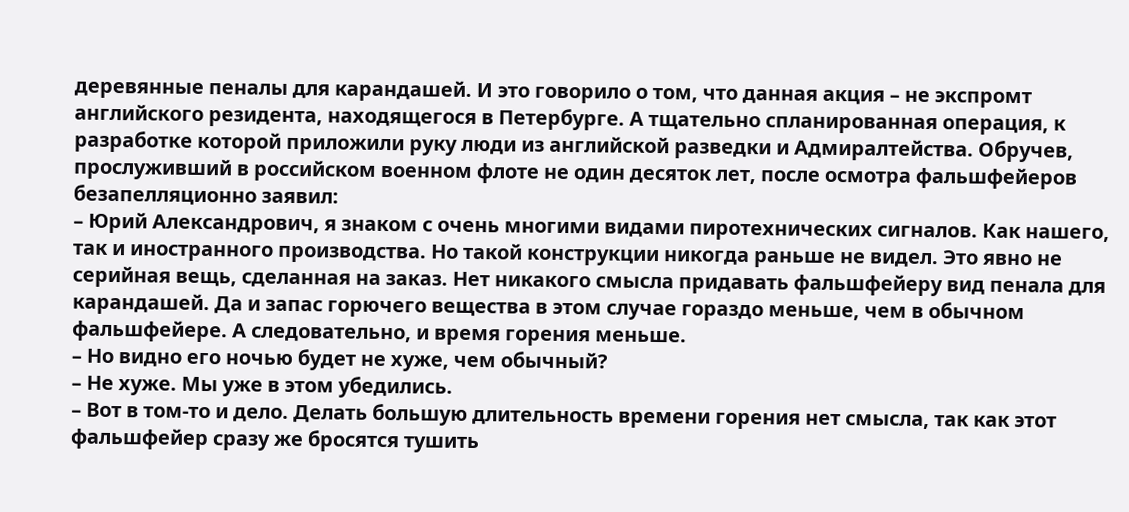деревянные пеналы для карандашей. И это говорило о том, что данная акция – не экспромт английского резидента, находящегося в Петербурге. А тщательно спланированная операция, к разработке которой приложили руку люди из английской разведки и Адмиралтейства. Обручев, прослуживший в российском военном флоте не один десяток лет, после осмотра фальшфейеров безапелляционно заявил:
– Юрий Александрович, я знаком с очень многими видами пиротехнических сигналов. Как нашего, так и иностранного производства. Но такой конструкции никогда раньше не видел. Это явно не серийная вещь, сделанная на заказ. Нет никакого смысла придавать фальшфейеру вид пенала для карандашей. Да и запас горючего вещества в этом случае гораздо меньше, чем в обычном фальшфейере. А следовательно, и время горения меньше.
– Но видно его ночью будет не хуже, чем обычный?
– Не хуже. Мы уже в этом убедились.
– Вот в том-то и дело. Делать большую длительность времени горения нет смысла, так как этот фальшфейер сразу же бросятся тушить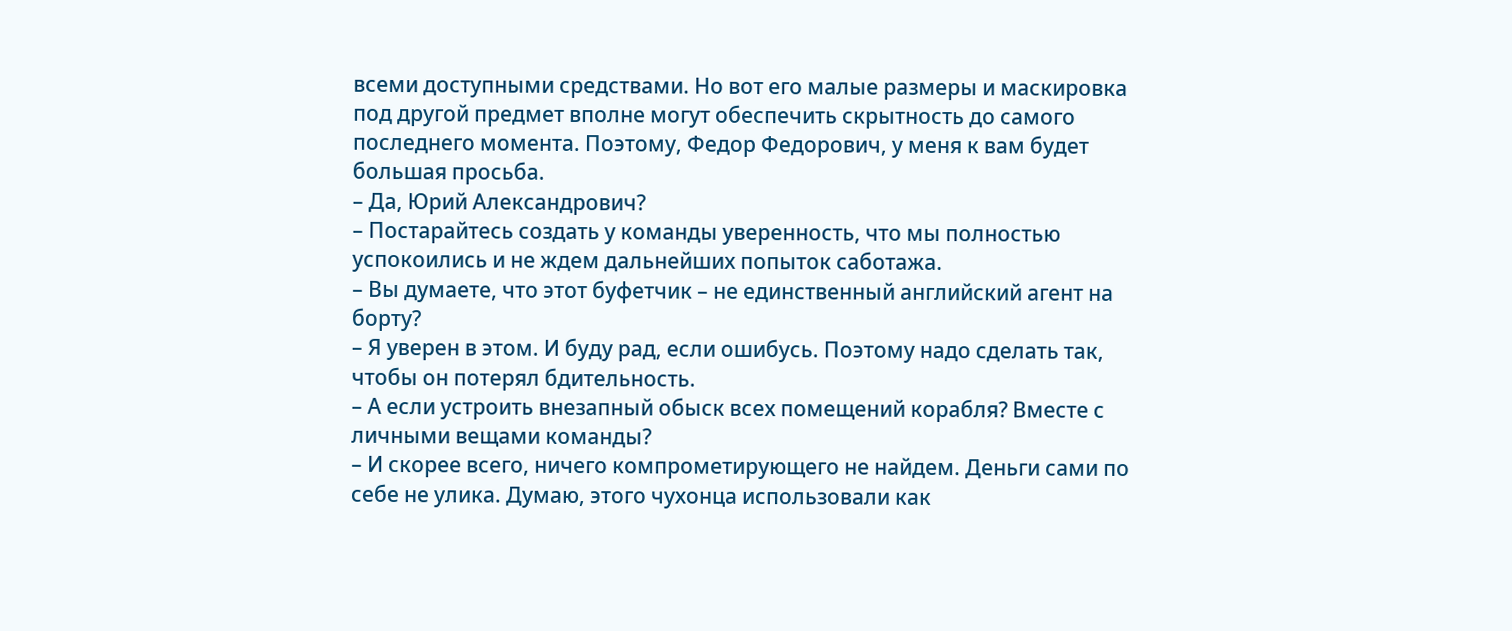всеми доступными средствами. Но вот его малые размеры и маскировка под другой предмет вполне могут обеспечить скрытность до самого последнего момента. Поэтому, Федор Федорович, у меня к вам будет большая просьба.
– Да, Юрий Александрович?
– Постарайтесь создать у команды уверенность, что мы полностью успокоились и не ждем дальнейших попыток саботажа.
– Вы думаете, что этот буфетчик – не единственный английский агент на борту?
– Я уверен в этом. И буду рад, если ошибусь. Поэтому надо сделать так, чтобы он потерял бдительность.
– А если устроить внезапный обыск всех помещений корабля? Вместе с личными вещами команды?
– И скорее всего, ничего компрометирующего не найдем. Деньги сами по себе не улика. Думаю, этого чухонца использовали как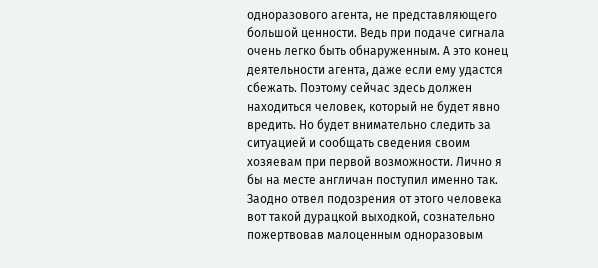одноразового агента, не представляющего большой ценности. Ведь при подаче сигнала очень легко быть обнаруженным. А это конец деятельности агента, даже если ему удастся сбежать. Поэтому сейчас здесь должен находиться человек, который не будет явно вредить. Но будет внимательно следить за ситуацией и сообщать сведения своим хозяевам при первой возможности. Лично я бы на месте англичан поступил именно так. Заодно отвел подозрения от этого человека вот такой дурацкой выходкой, сознательно пожертвовав малоценным одноразовым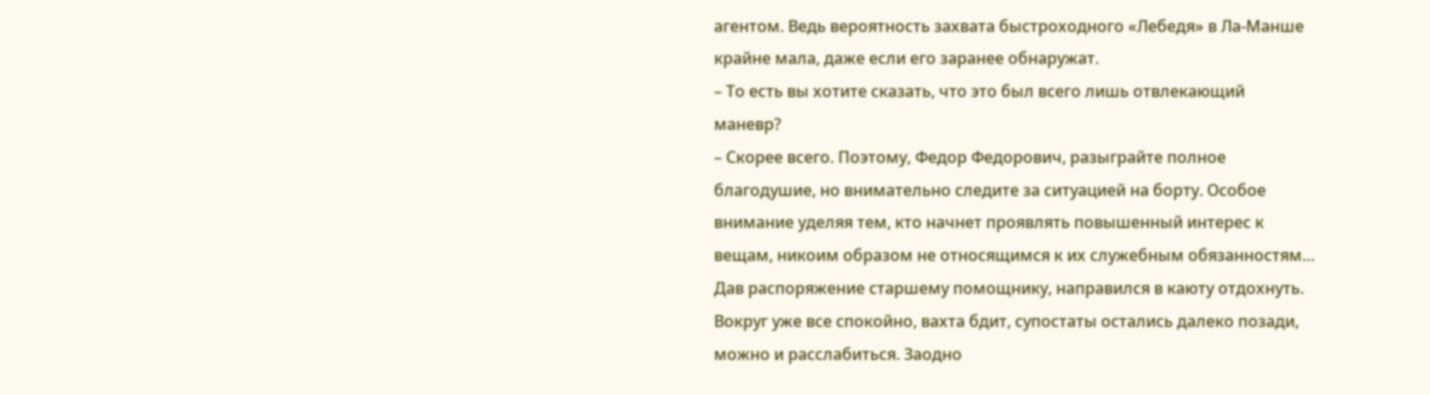агентом. Ведь вероятность захвата быстроходного «Лебедя» в Ла-Манше крайне мала, даже если его заранее обнаружат.
– То есть вы хотите сказать, что это был всего лишь отвлекающий маневр?
– Скорее всего. Поэтому, Федор Федорович, разыграйте полное благодушие, но внимательно следите за ситуацией на борту. Особое внимание уделяя тем, кто начнет проявлять повышенный интерес к вещам, никоим образом не относящимся к их служебным обязанностям…
Дав распоряжение старшему помощнику, направился в каюту отдохнуть. Вокруг уже все спокойно, вахта бдит, супостаты остались далеко позади, можно и расслабиться. Заодно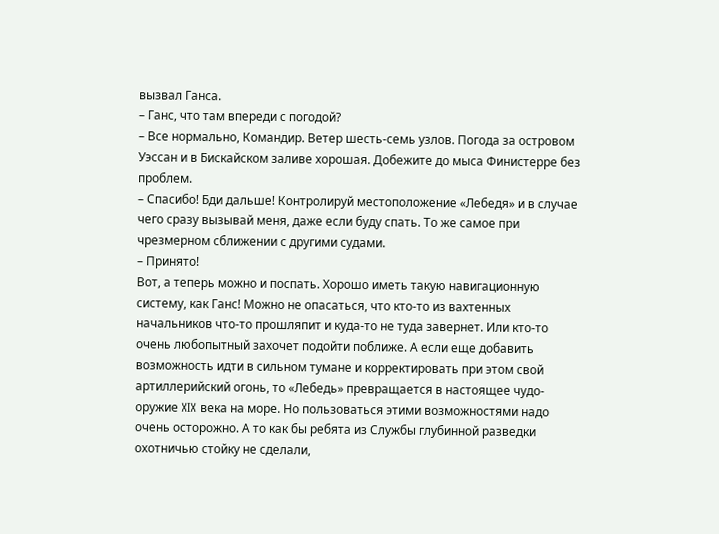вызвал Ганса.
– Ганс, что там впереди с погодой?
– Все нормально, Командир. Ветер шесть-семь узлов. Погода за островом Уэссан и в Бискайском заливе хорошая. Добежите до мыса Финистерре без проблем.
– Спасибо! Бди дальше! Контролируй местоположение «Лебедя» и в случае чего сразу вызывай меня, даже если буду спать. То же самое при чрезмерном сближении с другими судами.
– Принято!
Вот, а теперь можно и поспать. Хорошо иметь такую навигационную систему, как Ганс! Можно не опасаться, что кто-то из вахтенных начальников что-то прошляпит и куда-то не туда завернет. Или кто-то очень любопытный захочет подойти поближе. А если еще добавить возможность идти в сильном тумане и корректировать при этом свой артиллерийский огонь, то «Лебедь» превращается в настоящее чудо-оружие XIX века на море. Но пользоваться этими возможностями надо очень осторожно. А то как бы ребята из Службы глубинной разведки охотничью стойку не сделали,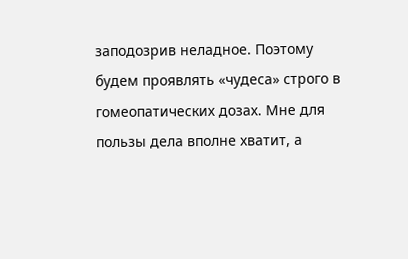заподозрив неладное. Поэтому будем проявлять «чудеса» строго в гомеопатических дозах. Мне для пользы дела вполне хватит, а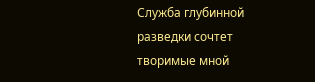Служба глубинной разведки сочтет творимые мной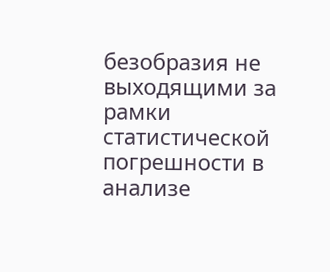безобразия не выходящими за рамки статистической погрешности в анализе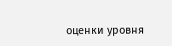оценки уровня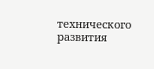технического развития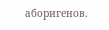аборигенов.